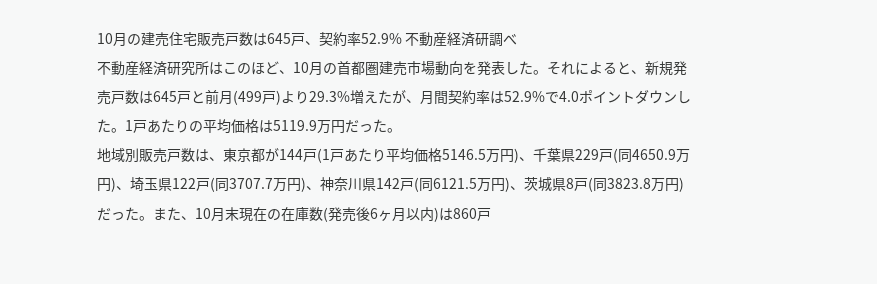10月の建売住宅販売戸数は645戸、契約率52.9% 不動産経済研調べ
不動産経済研究所はこのほど、10月の首都圏建売市場動向を発表した。それによると、新規発売戸数は645戸と前月(499戸)より29.3%増えたが、月間契約率は52.9%で4.0ポイントダウンした。1戸あたりの平均価格は5119.9万円だった。
地域別販売戸数は、東京都が144戸(1戸あたり平均価格5146.5万円)、千葉県229戸(同4650.9万円)、埼玉県122戸(同3707.7万円)、神奈川県142戸(同6121.5万円)、茨城県8戸(同3823.8万円)だった。また、10月末現在の在庫数(発売後6ヶ月以内)は860戸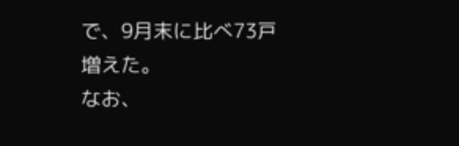で、9月末に比べ73戸増えた。
なお、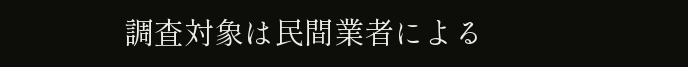調査対象は民間業者による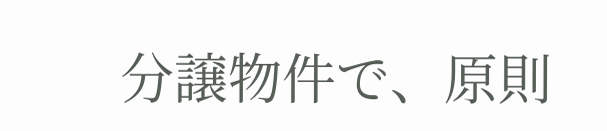分譲物件で、原則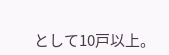として10戸以上。